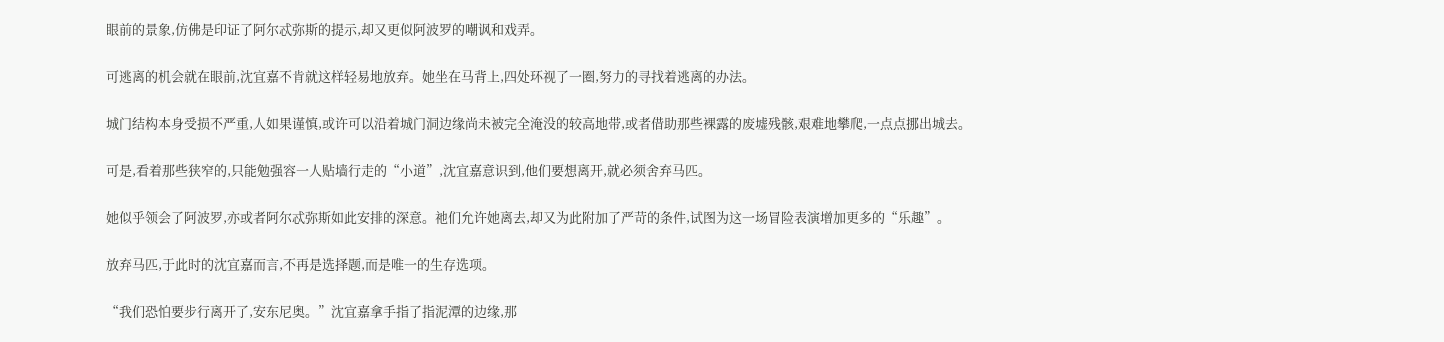眼前的景象,仿佛是印证了阿尔忒弥斯的提示,却又更似阿波罗的嘲讽和戏弄。

可逃离的机会就在眼前,沈宜嘉不肯就这样轻易地放弃。她坐在马背上,四处环视了一圈,努力的寻找着逃离的办法。

城门结构本身受损不严重,人如果谨慎,或许可以沿着城门洞边缘尚未被完全淹没的较高地带,或者借助那些裸露的废墟残骸,艰难地攀爬,一点点挪出城去。

可是,看着那些狭窄的,只能勉强容一人贴墙行走的“小道”,沈宜嘉意识到,他们要想离开,就必须舍弃马匹。

她似乎领会了阿波罗,亦或者阿尔忒弥斯如此安排的深意。祂们允许她离去,却又为此附加了严苛的条件,试图为这一场冒险表演增加更多的“乐趣”。

放弃马匹,于此时的沈宜嘉而言,不再是选择题,而是唯一的生存选项。

“我们恐怕要步行离开了,安东尼奥。”沈宜嘉拿手指了指泥潭的边缘,那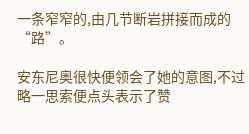一条窄窄的,由几节断岩拼接而成的“路”。

安东尼奥很快便领会了她的意图,不过略一思索便点头表示了赞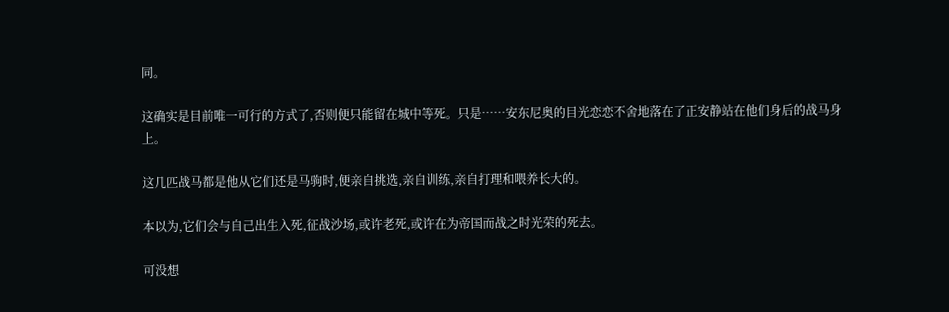同。

这确实是目前唯一可行的方式了,否则便只能留在城中等死。只是……安东尼奥的目光恋恋不舍地落在了正安静站在他们身后的战马身上。

这几匹战马都是他从它们还是马驹时,便亲自挑选,亲自训练,亲自打理和喂养长大的。

本以为,它们会与自己出生入死,征战沙场,或许老死,或许在为帝国而战之时光荣的死去。

可没想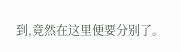到,竟然在这里便要分别了。